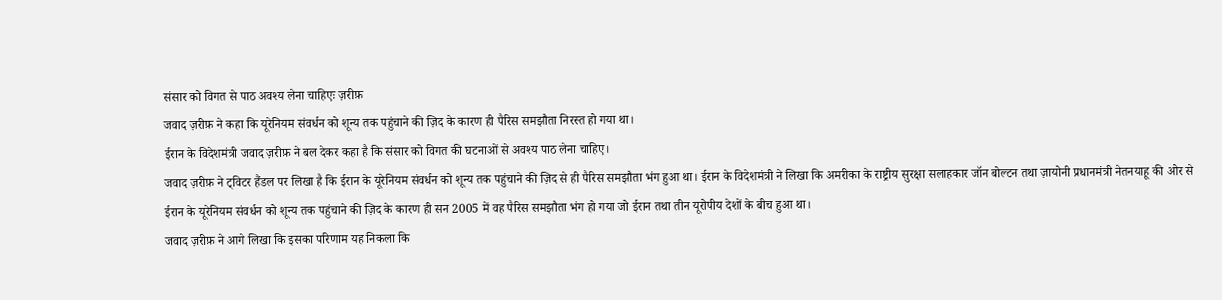संसार को विगत से पाठ अवश्य लेना चाहिएः ज़रीफ़
जवाद ज़रीफ़ ने कहा कि यूरेनियम संवर्धन को शून्य तक पहुंचाने की ज़िद के कारण ही पैरिस समझौता निरस्त हो गया था।
ईरान के विदेशमंत्री जवाद ज़रीफ़ ने बल देकर कहा है कि संसार को विगत की घटनाओं से अवश्य पाठ लेना चाहिए।
जवाद ज़रीफ़ ने ट्विटर हैंडल पर लिखा है कि ईरान के यूरेनियम संवर्धन को शून्य तक पहुंचाने की ज़िद से ही पैरिस समझौता भंग हुआ था। ईरान के विदेशमंत्री ने लिखा कि अमरीका के राष्ट्रीय सुरक्षा सलाहकार जॉन बोल्टन तथा ज़ायोनी प्रधानमंत्री नेतनयाहू की ओर से ईरान के यूरेनियम संवर्धन को शून्य तक पहुंचाने की ज़िद के कारण ही सन 2005 में वह पैरिस समझौता भंग हो गया जो ईरान तथा तीन यूरोपीय देशों के बीच हुआ था।
जवाद ज़रीफ़ ने आगे लिखा कि इसका परिणाम यह निकला कि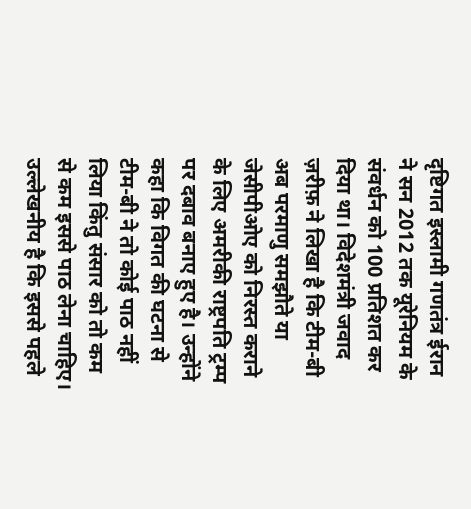दृष्टिगत इस्लामी गणतंत्र ईरान ने सन 2012 तक यूरेनियम के संवर्धन को 100 प्रतिशत कर दिया था। विदेशमंत्री जवाद ज़रीफ़ ने लिखा है कि टीम-बी अब परमाणु समझौते या जेसीपीओए को निरस्त कराने के लिए अमरीकी राष्ट्रपति ट्रम्प पर दबाव बनाए हुए है। उन्होंने कहा कि विगत की घटना से टीम-बी ने तो कोई पाठ नहीं लिया किंतु संसार को तो कम से कम इससे पाठ लेना चाहिए।
उल्लेखनीय है कि इससे पहले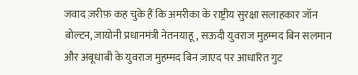जवाद ज़रीफ़ कह चुके हैं कि अमरीका के राष्ट्रीय सुरक्षा सलाहकार जॉन बोल्टन, ज़ायोनी प्रधानमंत्री नेतनयाहू, सऊदी युवराज मुहम्मद बिन सलमान और अबूधाबी के युवराज मुहम्मद बिन ज़ाएद पर आधारित गुट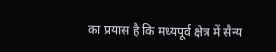का प्रयास है कि मध्यपूर्व क्षेत्र में सैन्य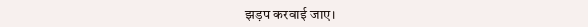झड़प करवाई जाए।